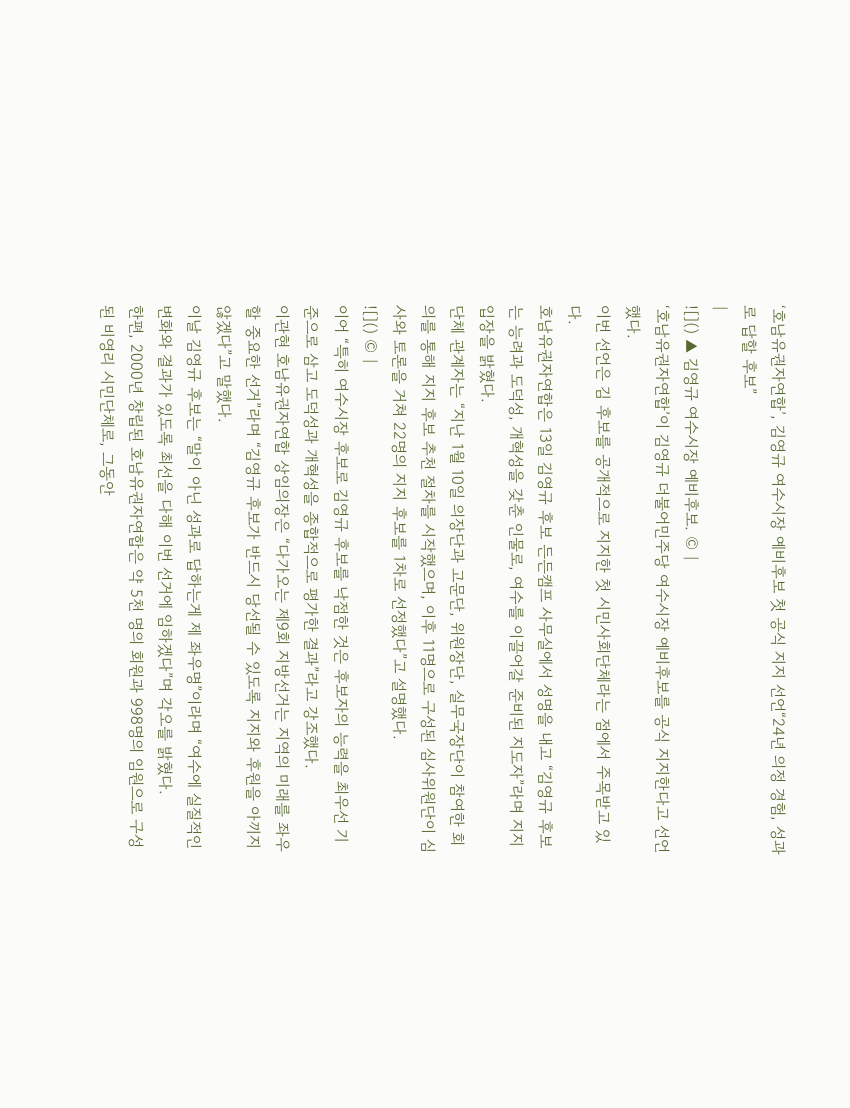‘호남유권자연합’, 김영규 여수시장 예비후보 첫 공식 지지 선언“24년 의정 경험, 성과로 답할 후보”
|
![]() ▲ 김영규 여수시장 예비후보. © |
‘호남유권자연합’이 김영규 더불어민주당 여수시장 예비후보를 공식 지지한다고 선언했다.
이번 선언은 김 후보를 공개적으로 지지한 첫 시민사회단체라는 점에서 주목받고 있다.
호남유권자연합은 13일 김영규 후보 든든캠프 사무실에서 성명을 내고 “김영규 후보는 능려과 도덕성, 개혁성을 갖춘 인물로, 여수를 이끌어갈 준비된 지도자”라며 지지 입장을 밝혔다.
단체 관계자는 “지난 1월 10일 의장단과 고문단, 위원장단, 실무국장단이 참여한 회의를 통해 지지 후보 추천 절차를 시작했으며, 이후 11명으로 구성된 심사위원단이 심사와 토론을 거쳐 22명의 지지 후보를 1차로 선정했다”고 설명했다.
![]() © |
이어 “특히 여수시장 후보로 김영규 후보를 낙점한 것은 후보자의 능력을 최우선 기준으로 삼고 도덕성과 개혁성을 종합적으로 평가한 결과”라고 강조했다.
이관현 호남유권자연합 상임의장은 “다가오는 제9회 지방선거는 지역의 미래를 좌우할 중요한 선거”라며 “김영규 후보가 반드시 당선될 수 있도록 지지와 후원을 아끼지 않겠다”고 말했다.
이날 김영규 후보는 “말이 아닌 성과로 답하는게 제 좌우명”이라며 “여수에 실질적인 변화와 결과가 있도록 최선을 다해 이번 선거에 임하겠다”며 각오를 밝혔다.
한편, 2000년 창립된 호남유권자연합은 약 5천 명의 회원과 998명의 임원으로 구성된 비영리 시민단체로, 그동안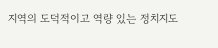지역의 도덕적이고 역량 있는 정치지도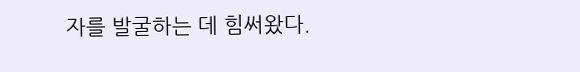자를 발굴하는 데 힘써왔다.